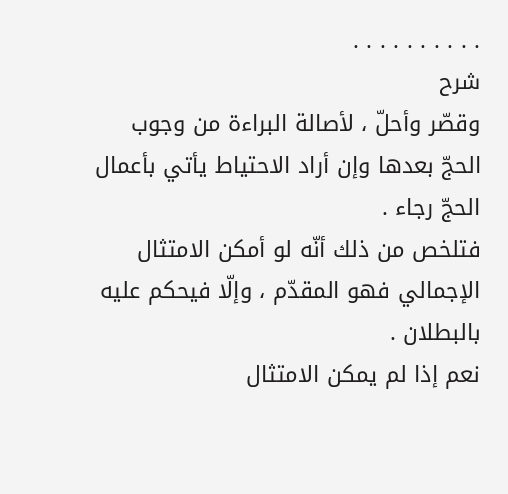. . . . . . . . . .
شرح
وقصّر وأحلّ ، لأصالة البراءة من وجوب الحجّ بعدها وإن أراد الاحتياط يأتي بأعمال الحجّ رجاء .
فتلخص من ذلك أنّه لو أمكن الامتثال الإجمالي فهو المقدّم ، وإلّا فيحكم عليه بالبطلان .
نعم إذا لم يمكن الامتثال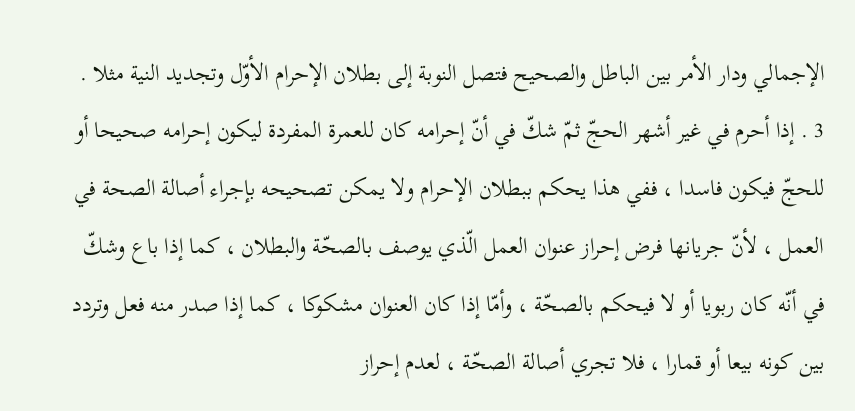الإجمالي ودار الأمر بين الباطل والصحيح فتصل النوبة إلى بطلان الإحرام الأوّل وتجديد النية مثلا .
3 . إذا أحرم في غير أشهر الحجّ ثمّ شكّ في أنّ إحرامه كان للعمرة المفردة ليكون إحرامه صحيحا أو للحجّ فيكون فاسدا ، ففي هذا يحكم ببطلان الإحرام ولا يمكن تصحيحه بإجراء أصالة الصحة في العمل ، لأنّ جريانها فرض إحراز عنوان العمل الّذي يوصف بالصحّة والبطلان ، كما إذا باع وشكّ في أنّه كان ربويا أو لا فيحكم بالصحّة ، وأمّا إذا كان العنوان مشكوكا ، كما إذا صدر منه فعل وتردد بين كونه بيعا أو قمارا ، فلا تجري أصالة الصحّة ، لعدم إحراز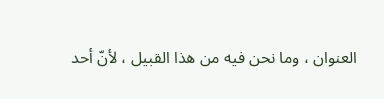العنوان ، وما نحن فيه من هذا القبيل ، لأنّ أحد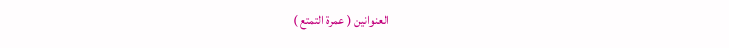العنوانين ( عمرة التمتع )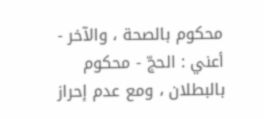محكوم بالصحة ، والآخر - أعني : الحجّ - محكوم بالبطلان ، ومع عدم إحراز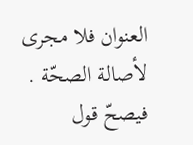العنوان فلا مجرى لأصالة الصحّة . فيصحّ قول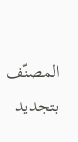المصنّف بتجديد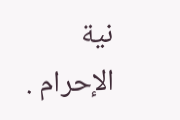نية الإحرام .